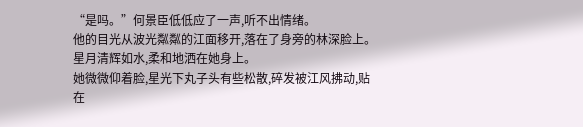“是吗。”何景臣低低应了一声,听不出情绪。
他的目光从波光粼粼的江面移开,落在了身旁的林深脸上。
星月清辉如水,柔和地洒在她身上。
她微微仰着脸,星光下丸子头有些松散,碎发被江风拂动,贴在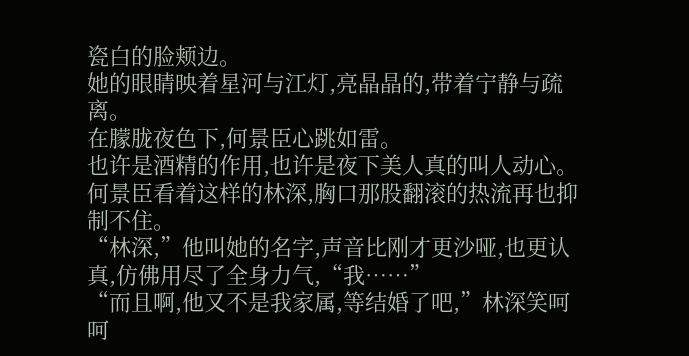瓷白的脸颊边。
她的眼睛映着星河与江灯,亮晶晶的,带着宁静与疏离。
在朦胧夜色下,何景臣心跳如雷。
也许是酒精的作用,也许是夜下美人真的叫人动心。
何景臣看着这样的林深,胸口那股翻滚的热流再也抑制不住。
“林深,”他叫她的名字,声音比刚才更沙哑,也更认真,仿佛用尽了全身力气,“我……”
“而且啊,他又不是我家属,等结婚了吧,”林深笑呵呵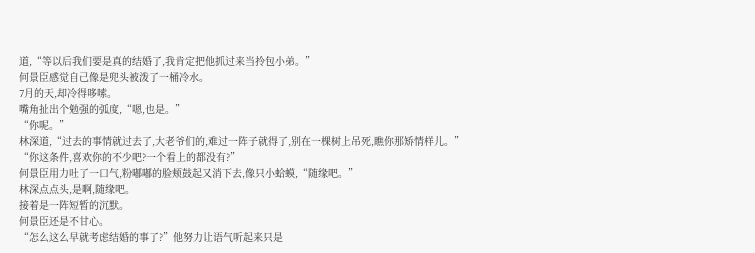道,“等以后我们要是真的结婚了,我肯定把他抓过来当拎包小弟。”
何景臣感觉自己像是兜头被泼了一桶冷水。
7月的天,却冷得哆嗦。
嘴角扯出个勉强的弧度,“嗯,也是。”
“你呢。”
林深道,“过去的事情就过去了,大老爷们的,难过一阵子就得了,别在一棵树上吊死,瞧你那矫情样儿。”
“你这条件,喜欢你的不少吧?一个看上的都没有?”
何景臣用力吐了一口气,粉嘟嘟的脸颊鼓起又消下去,像只小蛤蟆,“随缘吧。”
林深点点头,是啊,随缘吧。
接着是一阵短暂的沉默。
何景臣还是不甘心。
“怎么这么早就考虑结婚的事了?”他努力让语气听起来只是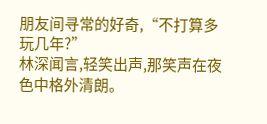朋友间寻常的好奇,“不打算多玩几年?”
林深闻言,轻笑出声,那笑声在夜色中格外清朗。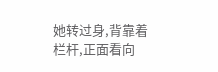她转过身,背靠着栏杆,正面看向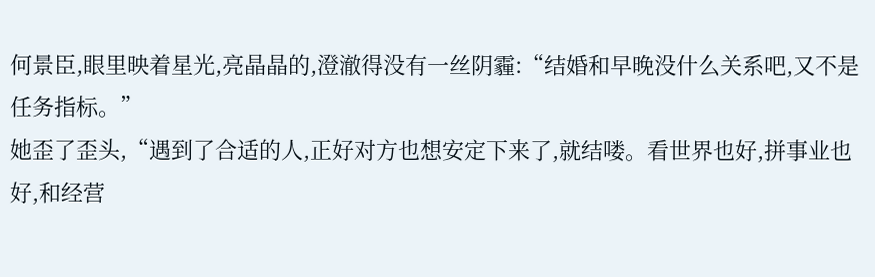何景臣,眼里映着星光,亮晶晶的,澄澈得没有一丝阴霾:“结婚和早晚没什么关系吧,又不是任务指标。”
她歪了歪头,“遇到了合适的人,正好对方也想安定下来了,就结喽。看世界也好,拼事业也好,和经营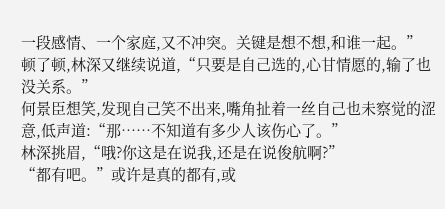一段感情、一个家庭,又不冲突。关键是想不想,和谁一起。”
顿了顿,林深又继续说道,“只要是自己选的,心甘情愿的,输了也没关系。”
何景臣想笑,发现自己笑不出来,嘴角扯着一丝自己也未察觉的涩意,低声道:“那……不知道有多少人该伤心了。”
林深挑眉,“哦?你这是在说我,还是在说俊航啊?”
“都有吧。”或许是真的都有,或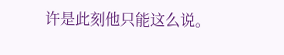许是此刻他只能这么说。